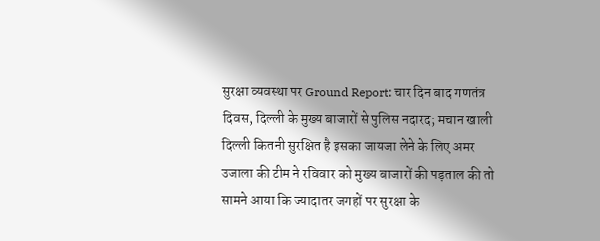सुरक्षा व्यवस्था पर Ground Report: चार दिन बाद गणतंत्र दिवस, दिल्ली के मुख्य बाजारों से पुलिस नदारद; मचान खाली
दिल्ली कितनी सुरक्षित है इसका जायजा लेने के लिए अमर उजाला की टीम ने रविवार को मुख्य बाजारों की पड़ताल की तो सामने आया कि ज्यादातर जगहों पर सुरक्षा के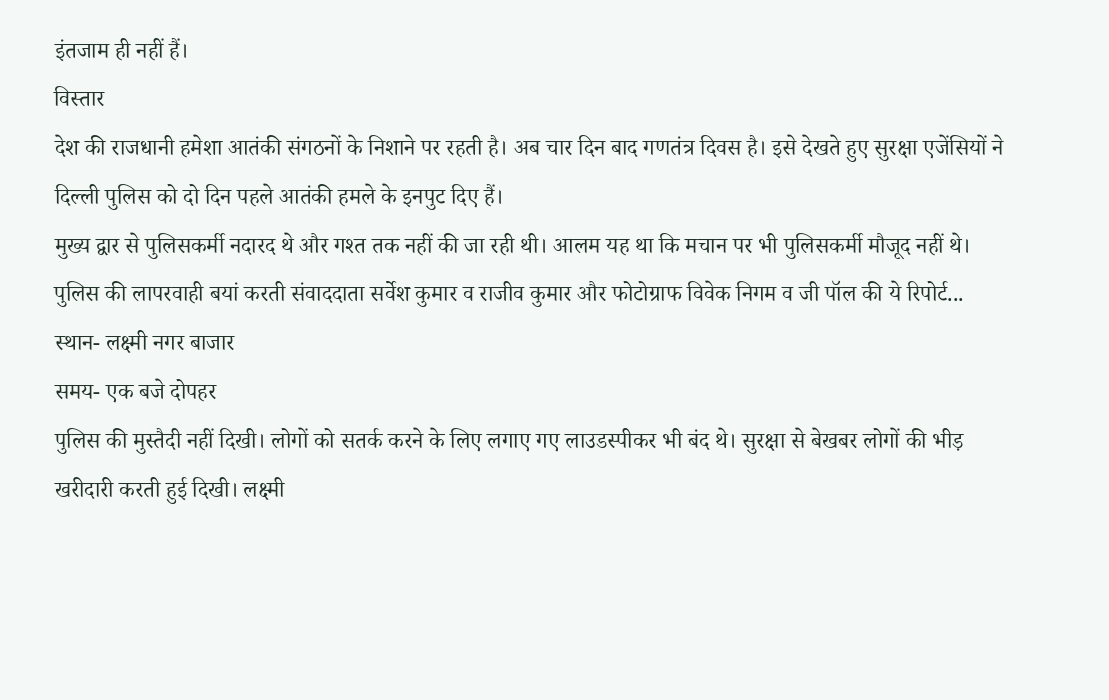इंतजाम ही नहीं हैं।
विस्तार
देश की राजधानी हमेशा आतंकी संगठनों के निशाने पर रहती है। अब चार दिन बाद गणतंत्र दिवस है। इसे देखते हुए सुरक्षा एजेंसियों ने दिल्ली पुलिस को दो दिन पहले आतंकी हमले के इनपुट दिए हैं।
मुख्य द्वार से पुलिसकर्मी नदारद थे और गश्त तक नहीं की जा रही थी। आलम यह था कि मचान पर भी पुलिसकर्मी मौजूद नहीं थे। पुलिस की लापरवाही बयां करती संवाददाता सर्वेश कुमार व राजीव कुमार और फोटोग्राफ विवेक निगम व जी पॉल की ये रिपोर्ट...
स्थान- लक्ष्मी नगर बाजार
समय- एक बजे दोपहर
पुलिस की मुस्तैदी नहीं दिखी। लोगों को सतर्क करने के लिए लगाए गए लाउडस्पीकर भी बंद थे। सुरक्षा से बेखबर लोगों की भीड़ खरीदारी करती हुई दिखी। लक्ष्मी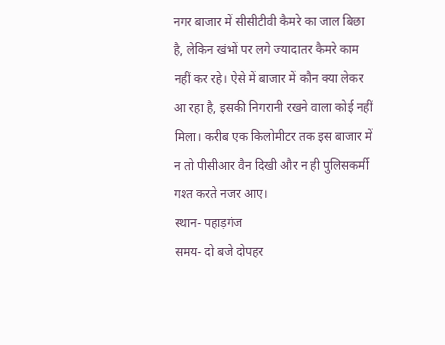नगर बाजार में सीसीटीवी कैमरे का जाल बिछा है, लेकिन खंभों पर लगे ज्यादातर कैमरे काम नहीं कर रहे। ऐसे में बाजार में कौन क्या लेकर आ रहा है, इसकी निगरानी रखने वाला कोई नहीं मिला। करीब एक किलोमीटर तक इस बाजार में न तो पीसीआर वैन दिखी और न ही पुलिसकर्मी गश्त करते नजर आए।
स्थान- पहाड़गंज
समय- दो बजे दोपहर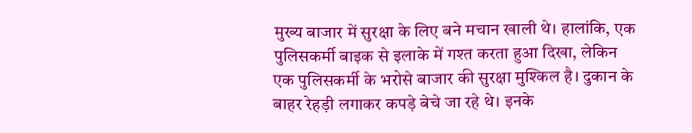मुख्य बाजार में सुरक्षा के लिए बने मचान खाली थे। हालांकि, एक पुलिसकर्मी बाइक से इलाके में गश्त करता हुआ दिखा, लेकिन एक पुलिसकर्मी के भरोसे बाजार की सुरक्षा मुश्किल है। दुकान के बाहर रेहड़ी लगाकर कपड़े बेचे जा रहे थे। इनके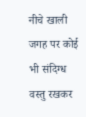नीचे खाली जगह पर कोई भी संदिग्ध वस्तु रखकर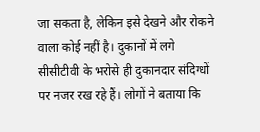जा सकता है, लेकिन इसे देखने और रोकने वाला कोई नहीं है। दुकानों में लगे सीसीटीवी के भरोसे ही दुकानदार संदिग्धों पर नजर रख रहे हैं। लोगों ने बताया कि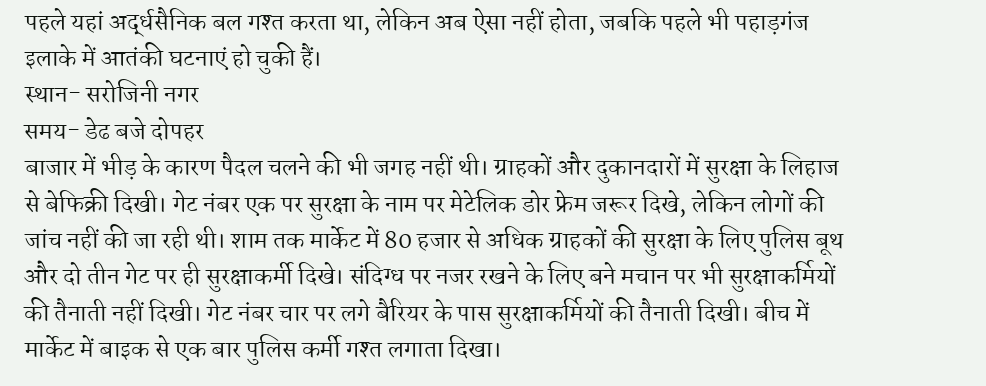पहले यहां अर्द्धसैनिक बल गश्त करता था, लेकिन अब ऐसा नहीं होता, जबकि पहले भी पहाड़गंज इलाके में आतंकी घटनाएं हो चुकी हैं।
स्थान- सरोजिनी नगर
समय- डेढ बजे दोपहर
बाजार में भीड़ के कारण पैदल चलने की भी जगह नहीं थी। ग्राहकों और दुकानदारों में सुरक्षा के लिहाज से बेफिक्री दिखी। गेट नंबर एक पर सुरक्षा के नाम पर मेटेलिक डोर फ्रेम जरूर दिखे, लेकिन लोगों की जांच नहीं की जा रही थी। शाम तक मार्केट में 80 हजार से अधिक ग्राहकों की सुरक्षा के लिए पुलिस बूथ और दो तीन गेट पर ही सुरक्षाकर्मी दिखे। संदिग्ध पर नजर रखने के लिए बने मचान पर भी सुरक्षाकर्मियों की तैनाती नहीं दिखी। गेट नंबर चार पर लगे बैरियर के पास सुरक्षाकर्मियों की तैनाती दिखी। बीच में मार्केट में बाइक से एक बार पुलिस कर्मी गश्त लगाता दिखा।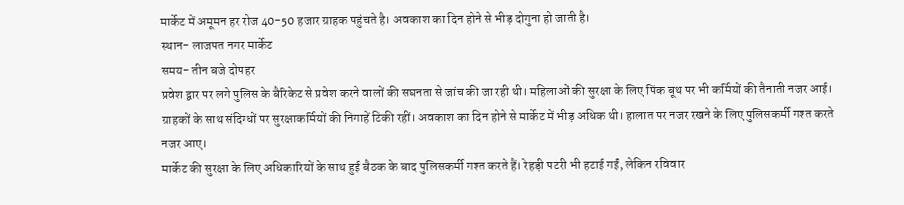मार्केट में अमूमन हर रोज 40-50 हजार ग्राहक पहुंचते है। अवकाश का दिन होने से भीड़ दोगुना हो जाती है।
स्थान- लाजपत नगर मार्केट
समय- तीन बजे दोपहर
प्रवेश द्वार पर लगे पुलिस के बैरिकेट से प्रवेश करने वालों की सघनता से जांच की जा रही थी। महिलाओं की सुरक्षा के लिए पिंक बूथ पर भी कर्मियों की तैनाती नजर आई। ग्राहकों के साथ संदिग्धों पर सुरक्षाकर्मियों की निगाहें टिकी रहीं। अवकाश का दिन होने से मार्केट में भीड़ अधिक थी। हालात पर नजर रखने के लिए पुलिसकर्मी गश्त करते नजर आए।
मार्केट की सुरक्षा के लिए अधिकारियों के साथ हुई बैठक के बाद पुलिसकर्मी गश्त करते हैं। रेहड़ी पटरी भी हटाई गईं, लेकिन रविवार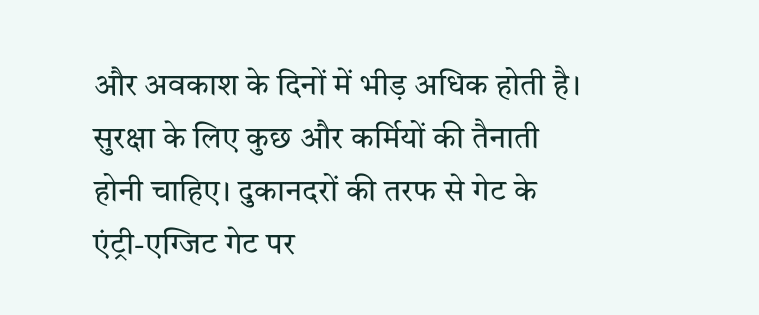और अवकाश के दिनों में भीड़ अधिक होती है। सुरक्षा के लिए कुछ और कर्मियों की तैनाती होनी चाहिए। दुकानदरों की तरफ से गेट के एंट्री-एग्जिट गेट पर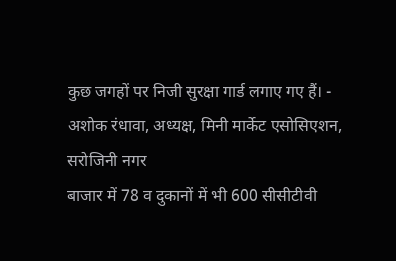कुछ जगहों पर निजी सुरक्षा गार्ड लगाए गए हैं। - अशोक रंधावा, अध्यक्ष, मिनी मार्केट एसोसिएशन, सरोजिनी नगर
बाजार में 78 व दुकानों में भी 600 सीसीटीवी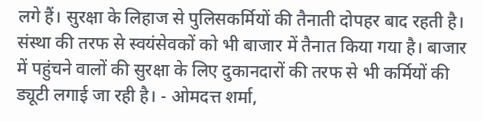लगे हैं। सुरक्षा के लिहाज से पुलिसकर्मियों की तैनाती दोपहर बाद रहती है। संस्था की तरफ से स्वयंसेवकों को भी बाजार में तैनात किया गया है। बाजार में पहुंचने वालों की सुरक्षा के लिए दुकानदारों की तरफ से भी कर्मियों की ड्यूटी लगाई जा रही है। - ओमदत्त शर्मा,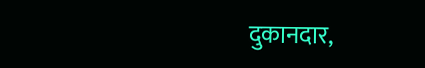दुकानदार,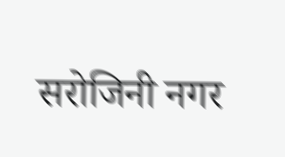सरोजिनी नगर